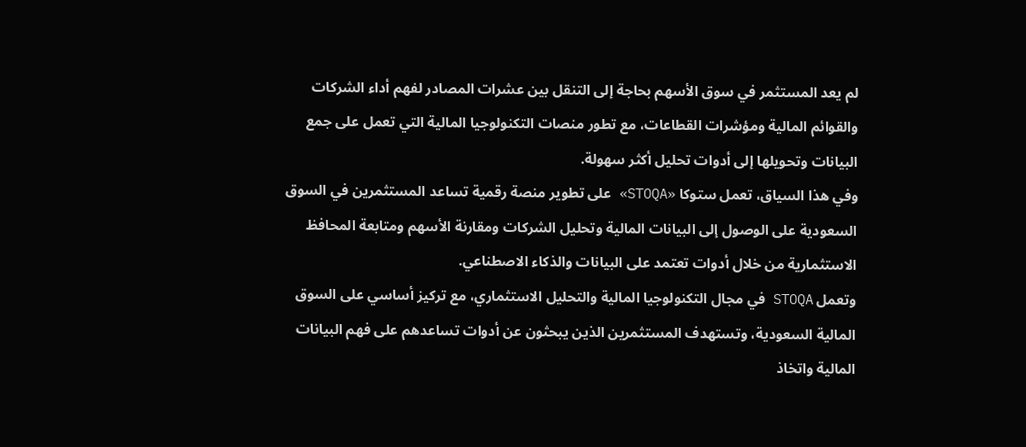لم يعد المستثمر في سوق الأسهم بحاجة إلى التنقل بين عشرات المصادر لفهم أداء الشركات والقوائم المالية ومؤشرات القطاعات، مع تطور منصات التكنولوجيا المالية التي تعمل على جمع البيانات وتحويلها إلى أدوات تحليل أكثر سهولة.
وفي هذا السياق، تعمل ستوكا «STOQA» على تطوير منصة رقمية تساعد المستثمرين في السوق السعودية على الوصول إلى البيانات المالية وتحليل الشركات ومقارنة الأسهم ومتابعة المحافظ الاستثمارية من خلال أدوات تعتمد على البيانات والذكاء الاصطناعي.
وتعمل STOQA في مجال التكنولوجيا المالية والتحليل الاستثماري، مع تركيز أساسي على السوق المالية السعودية، وتستهدف المستثمرين الذين يبحثون عن أدوات تساعدهم على فهم البيانات المالية واتخاذ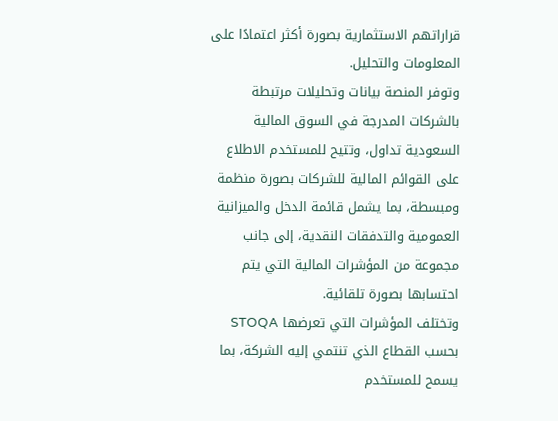قراراتهم الاستثمارية بصورة أكثر اعتمادًا على المعلومات والتحليل.
وتوفر المنصة بيانات وتحليلات مرتبطة بالشركات المدرجة في السوق المالية السعودية تداول، وتتيح للمستخدم الاطلاع على القوائم المالية للشركات بصورة منظمة ومبسطة، بما يشمل قائمة الدخل والميزانية العمومية والتدفقات النقدية، إلى جانب مجموعة من المؤشرات المالية التي يتم احتسابها بصورة تلقائية.
وتختلف المؤشرات التي تعرضها STOQA بحسب القطاع الذي تنتمي إليه الشركة، بما يسمح للمستخدم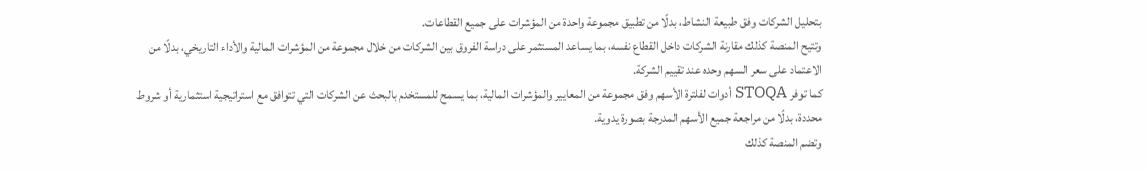بتحليل الشركات وفق طبيعة النشاط، بدلًا من تطبيق مجموعة واحدة من المؤشرات على جميع القطاعات.
وتتيح المنصة كذلك مقارنة الشركات داخل القطاع نفسه، بما يساعد المستثمر على دراسة الفروق بين الشركات من خلال مجموعة من المؤشرات المالية والأداء التاريخي، بدلًا من الاعتماد على سعر السهم وحده عند تقييم الشركة.
كما توفر STOQA أدوات لفلترة الأسهم وفق مجموعة من المعايير والمؤشرات المالية، بما يسمح للمستخدم بالبحث عن الشركات التي تتوافق مع استراتيجية استثمارية أو شروط محددة، بدلًا من مراجعة جميع الأسهم المدرجة بصورة يدوية.
وتضم المنصة كذلك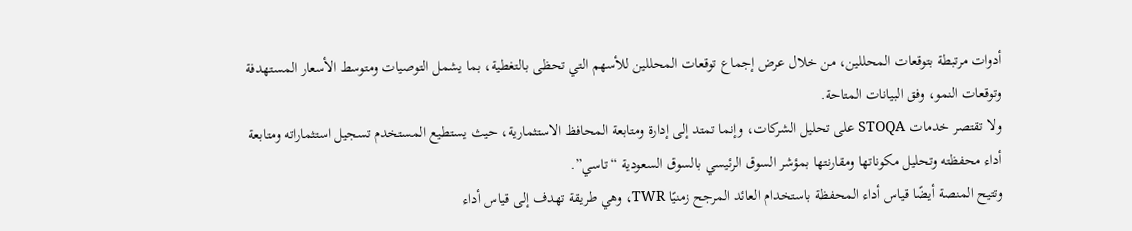أدوات مرتبطة بتوقعات المحللين، من خلال عرض إجماع توقعات المحللين للأسهم التي تحظى بالتغطية، بما يشمل التوصيات ومتوسط الأسعار المستهدفة وتوقعات النمو، وفق البيانات المتاحة.
ولا تقتصر خدمات STOQA على تحليل الشركات، وإنما تمتد إلى إدارة ومتابعة المحافظ الاستثمارية، حيث يستطيع المستخدم تسجيل استثماراته ومتابعة أداء محفظته وتحليل مكوناتها ومقارنتها بمؤشر السوق الرئيسي بالسوق السعودية “تاسي”.
وتتيح المنصة أيضًا قياس أداء المحفظة باستخدام العائد المرجح زمنيًا TWR، وهي طريقة تهدف إلى قياس أداء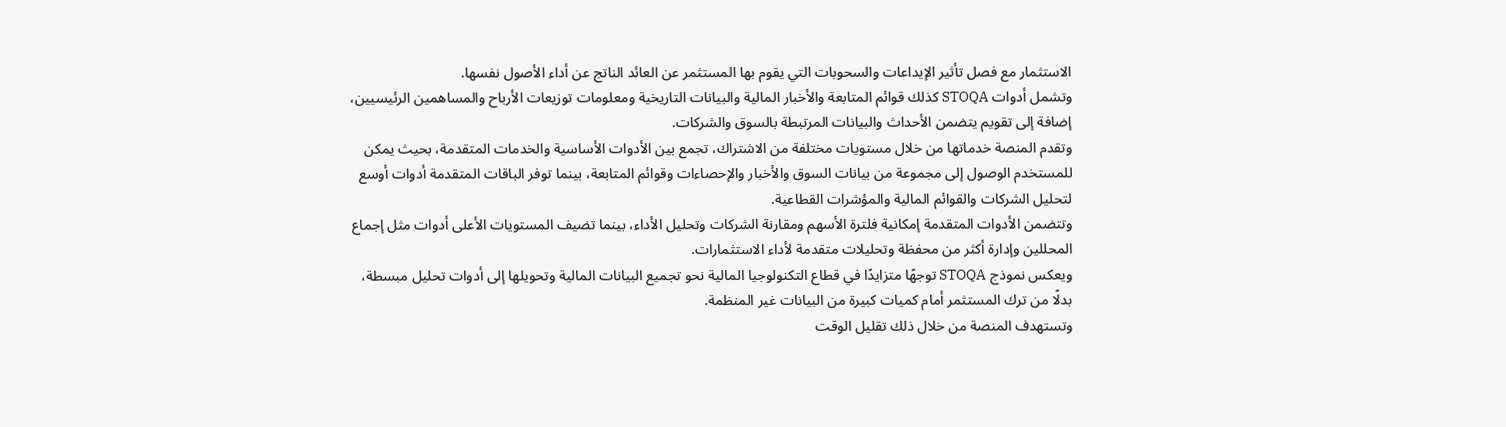الاستثمار مع فصل تأثير الإيداعات والسحوبات التي يقوم بها المستثمر عن العائد الناتج عن أداء الأصول نفسها.
وتشمل أدوات STOQA كذلك قوائم المتابعة والأخبار المالية والبيانات التاريخية ومعلومات توزيعات الأرباح والمساهمين الرئيسيين، إضافة إلى تقويم يتضمن الأحداث والبيانات المرتبطة بالسوق والشركات.
وتقدم المنصة خدماتها من خلال مستويات مختلفة من الاشتراك، تجمع بين الأدوات الأساسية والخدمات المتقدمة، بحيث يمكن للمستخدم الوصول إلى مجموعة من بيانات السوق والأخبار والإحصاءات وقوائم المتابعة، بينما توفر الباقات المتقدمة أدوات أوسع لتحليل الشركات والقوائم المالية والمؤشرات القطاعية.
وتتضمن الأدوات المتقدمة إمكانية فلترة الأسهم ومقارنة الشركات وتحليل الأداء، بينما تضيف المستويات الأعلى أدوات مثل إجماع المحللين وإدارة أكثر من محفظة وتحليلات متقدمة لأداء الاستثمارات.
ويعكس نموذج STOQA توجهًا متزايدًا في قطاع التكنولوجيا المالية نحو تجميع البيانات المالية وتحويلها إلى أدوات تحليل مبسطة، بدلًا من ترك المستثمر أمام كميات كبيرة من البيانات غير المنظمة.
وتستهدف المنصة من خلال ذلك تقليل الوقت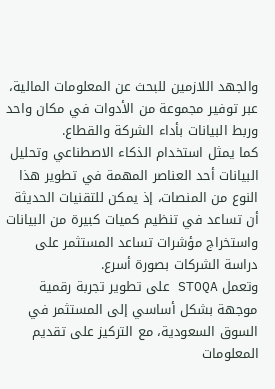والجهد اللازمين للبحث عن المعلومات المالية، عبر توفير مجموعة من الأدوات في مكان واحد وربط البيانات بأداء الشركة والقطاع.
كما يمثل استخدام الذكاء الاصطناعي وتحليل البيانات أحد العناصر المهمة في تطوير هذا النوع من المنصات، إذ يمكن للتقنيات الحديثة أن تساعد في تنظيم كميات كبيرة من البيانات واستخراج مؤشرات تساعد المستثمر على دراسة الشركات بصورة أسرع.
وتعمل STOQA على تطوير تجربة رقمية موجهة بشكل أساسي إلى المستثمر في السوق السعودية، مع التركيز على تقديم المعلومات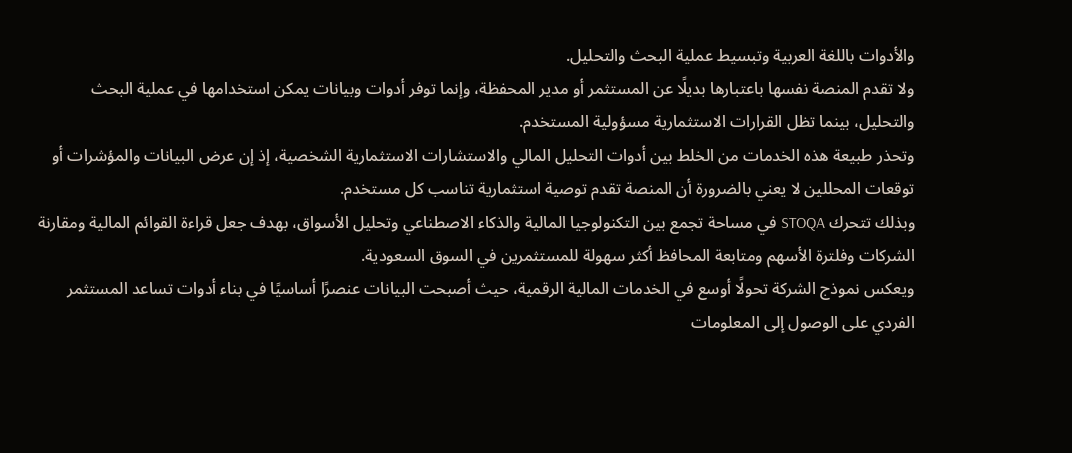والأدوات باللغة العربية وتبسيط عملية البحث والتحليل.
ولا تقدم المنصة نفسها باعتبارها بديلًا عن المستثمر أو مدير المحفظة، وإنما توفر أدوات وبيانات يمكن استخدامها في عملية البحث والتحليل، بينما تظل القرارات الاستثمارية مسؤولية المستخدم.
وتحذر طبيعة هذه الخدمات من الخلط بين أدوات التحليل المالي والاستشارات الاستثمارية الشخصية، إذ إن عرض البيانات والمؤشرات أو توقعات المحللين لا يعني بالضرورة أن المنصة تقدم توصية استثمارية تناسب كل مستخدم.
وبذلك تتحرك STOQA في مساحة تجمع بين التكنولوجيا المالية والذكاء الاصطناعي وتحليل الأسواق، بهدف جعل قراءة القوائم المالية ومقارنة الشركات وفلترة الأسهم ومتابعة المحافظ أكثر سهولة للمستثمرين في السوق السعودية.
ويعكس نموذج الشركة تحولًا أوسع في الخدمات المالية الرقمية، حيث أصبحت البيانات عنصرًا أساسيًا في بناء أدوات تساعد المستثمر الفردي على الوصول إلى المعلومات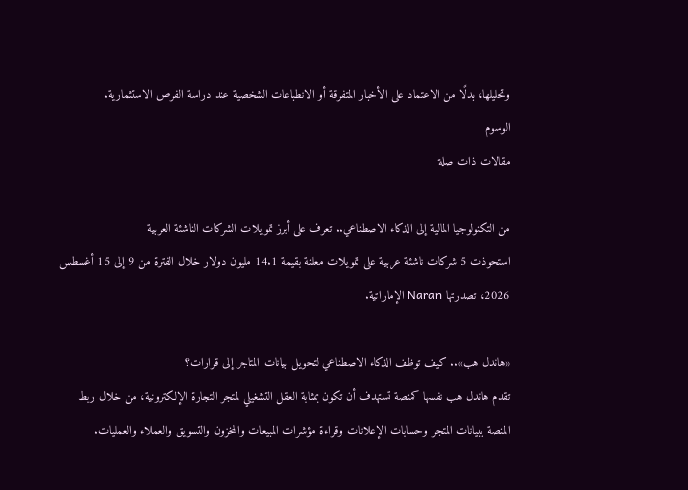وتحليلها، بدلًا من الاعتماد على الأخبار المتفرقة أو الانطباعات الشخصية عند دراسة الفرص الاستثمارية.
الوسوم
مقالات ذات صلة

من التكنولوجيا المالية إلى الذكاء الاصطناعي.. تعرف على أبرز تمويلات الشركات الناشئة العربية
استحوذت 5 شركات ناشئة عربية على تمويلات معلنة بقيمة 14.1 مليون دولار خلال الفترة من 9 إلى 15 أغسطس 2026، تصدرتها Naran الإماراتية.

«هاندل هب».. كيف توظف الذكاء الاصطناعي لتحويل بيانات المتاجر إلى قرارات؟
تقدم هاندل هب نفسها كمنصة تستهدف أن تكون بمثابة العقل التشغيلي لمتجر التجارة الإلكترونية، من خلال ربط المنصة ببيانات المتجر وحسابات الإعلانات وقراءة مؤشرات المبيعات والمخزون والتسويق والعملاء والعمليات.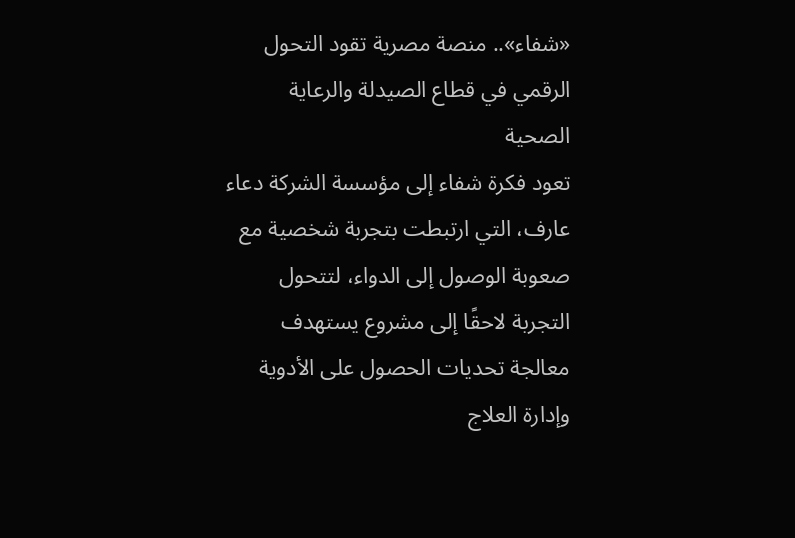«شفاء».. منصة مصرية تقود التحول الرقمي في قطاع الصيدلة والرعاية الصحية
تعود فكرة شفاء إلى مؤسسة الشركة دعاء عارف، التي ارتبطت بتجربة شخصية مع صعوبة الوصول إلى الدواء، لتتحول التجربة لاحقًا إلى مشروع يستهدف معالجة تحديات الحصول على الأدوية وإدارة العلاج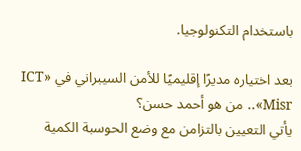باستخدام التكنولوجيا.

بعد اختياره مديرًا إقليميًا للأمن السيبراني في «ICT Misr».. من هو أحمد حسن؟
يأتي التعيين بالتزامن مع وضع الحوسبة الكمية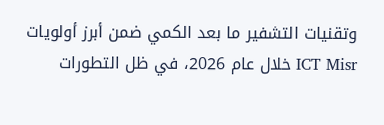وتقنيات التشفير ما بعد الكمي ضمن أبرز أولويات ICT Misr خلال عام 2026، في ظل التطورات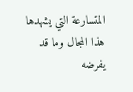المتسارعة التي يشهدها هذا المجال وما قد يفرضه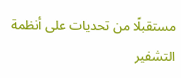مستقبلًا من تحديات على أنظمة التشفير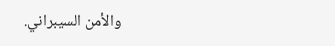والأمن السيبراني.